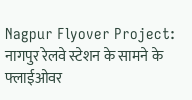Nagpur Flyover Project: नागपुर रेलवे स्टेशन के सामने के फ्लाईओवर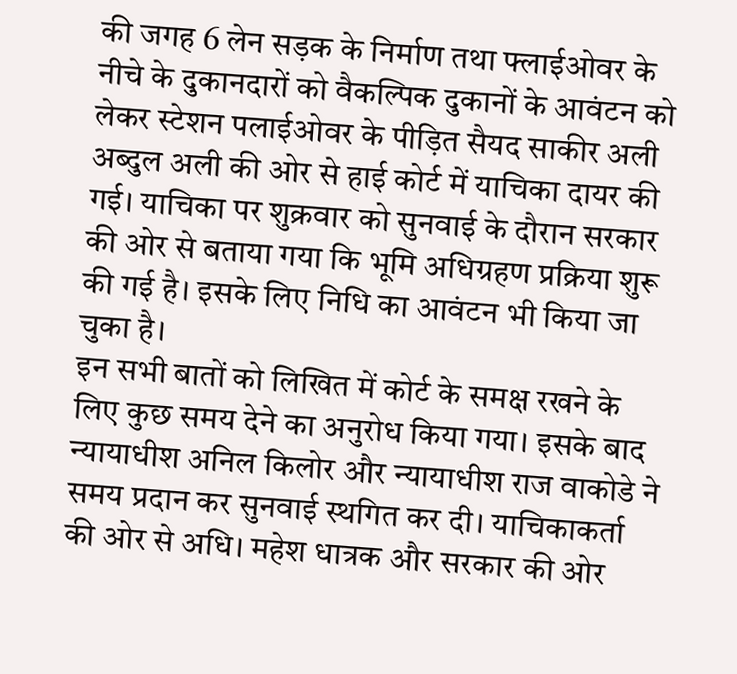की जगह 6 लेन सड़क के निर्माण तथा फ्लाईओवर के नीचे के दुकानदारों को वैकल्पिक दुकानों के आवंटन को लेकर स्टेशन पलाईओवर के पीड़ित सैयद साकीर अली अब्दुल अली की ओर से हाई कोर्ट में याचिका दायर की गई। याचिका पर शुक्रवार को सुनवाई के दौरान सरकार की ओर से बताया गया कि भूमि अधिग्रहण प्रक्रिया शुरू की गई है। इसके लिए निधि का आवंटन भी किया जा चुका है।
इन सभी बातों को लिखित में कोर्ट के समक्ष रखने के लिए कुछ समय देने का अनुरोध किया गया। इसके बाद न्यायाधीश अनिल किलोर और न्यायाधीश राज वाकोडे ने समय प्रदान कर सुनवाई स्थगित कर दी। याचिकाकर्ता की ओर से अधि। महेश धात्रक और सरकार की ओर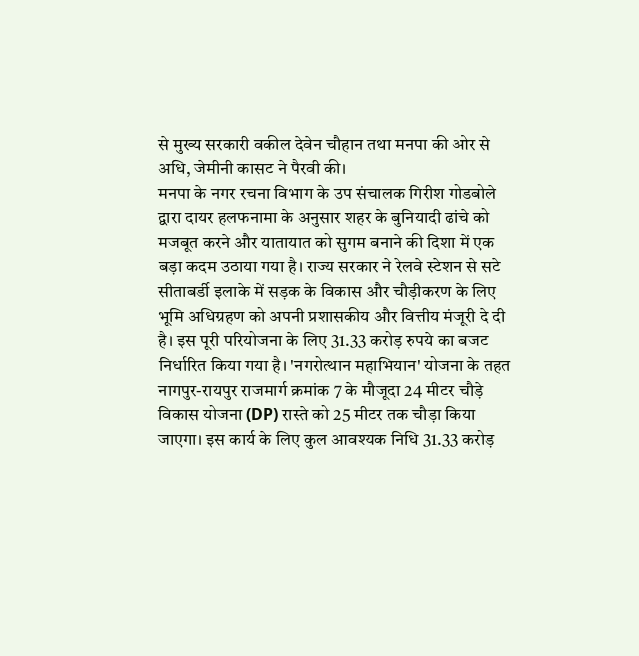से मुख्य सरकारी वकील देवेन चौहान तथा मनपा की ओर से अधि, जेमीनी कासट ने पैरवी की।
मनपा के नगर रचना विभाग के उप संचालक गिरीश गोडबोले द्वारा दायर हलफनामा के अनुसार शहर के बुनियादी ढांचे को मजबूत करने और यातायात को सुगम बनाने की दिशा में एक बड़ा कदम उठाया गया है। राज्य सरकार ने रेलवे स्टेशन से सटे सीताबर्डी इलाके में सड़क के विकास और चौड़ीकरण के लिए भूमि अधिग्रहण को अपनी प्रशासकीय और वित्तीय मंजूरी दे दी है। इस पूरी परियोजना के लिए 31.33 करोड़ रुपये का बजट निर्धारित किया गया है। 'नगरोत्थान महाभियान' योजना के तहत नागपुर-रायपुर राजमार्ग क्रमांक 7 के मौजूदा 24 मीटर चौड़े विकास योजना (DP) रास्ते को 25 मीटर तक चौड़ा किया जाएगा। इस कार्य के लिए कुल आवश्यक निधि 31.33 करोड़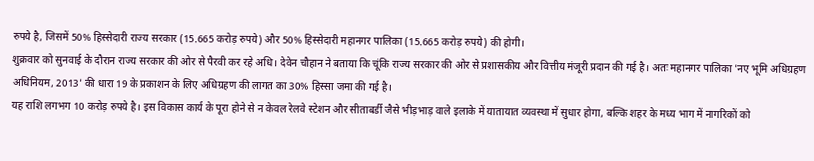रुपये है, जिसमें 50% हिस्सेदारी राज्य सरकार (15.665 करोड़ रुपये) और 50% हिस्सेदारी महानगर पालिका (15.665 करोड़ रुपये) की होगी।
शुक्रवार को सुनवाई के दौरान राज्य सरकार की ओर से पैरवी कर रहे अधि। देवेन चौहान ने बताया कि चूंकि राज्य सरकार की ओर से प्रशासकीय और वित्तीय मंजूरी प्रदान की गई है। अतः महानगर पालिका 'नए भूमि अधिग्रहण अधिनियम, 2013' की धारा 19 के प्रकाशन के लिए अधिग्रहण की लागत का 30% हिस्सा जमा की गई है।
यह राशि लगभग 10 करोड़ रुपये है। इस विकास कार्य के पूरा होने से न केवल रेलवे स्टेशन और सीताबर्डी जैसे भीड़भाड़ वाले इलाके में यातायात व्यवस्था में सुधार होगा, बल्कि शहर के मध्य भाग में नागरिकों को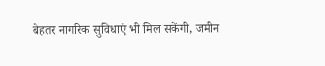बेहतर नागरिक सुविधाएं भी मिल सकेंगी, जमीन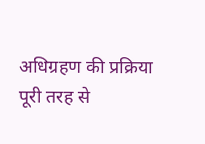अधिग्रहण की प्रक्रिया पूरी तरह से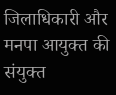जिलाधिकारी और मनपा आयुक्त की संयुक्त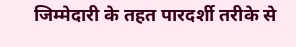जिम्मेदारी के तहत पारदर्शी तरीके से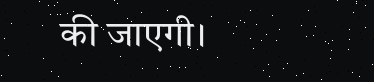की जाएगी।